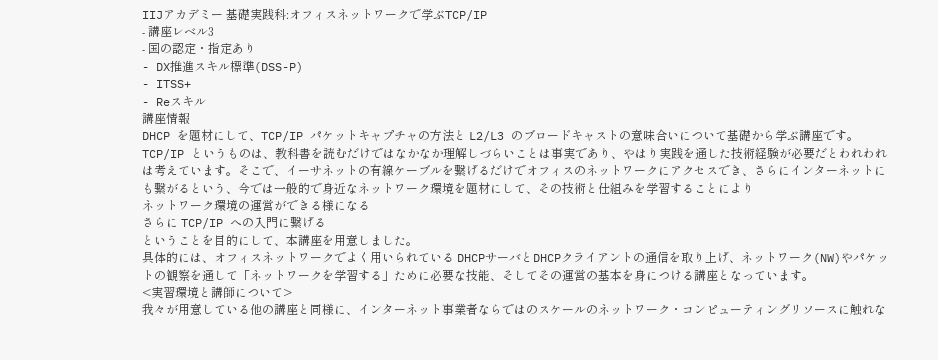IIJアカデミー 基礎実践科:オフィスネットワークで学ぶTCP/IP
- 講座レベル3
- 国の認定・指定あり
- DX推進スキル標準(DSS-P)
- ITSS+
- Reスキル
講座情報
DHCP を題材にして、TCP/IP パケットキャプチャの方法と L2/L3 のブロードキャストの意味合いについて基礎から学ぶ講座です。
TCP/IP というものは、教科書を読むだけではなかなか理解しづらいことは事実であり、やはり実践を通した技術経験が必要だとわれわれは考えています。そこで、イーサネットの有線ケーブルを繋げるだけでオフィスのネットワークにアクセスでき、さらにインターネットにも繋がるという、今では一般的で身近なネットワーク環境を題材にして、その技術と仕組みを学習することにより
ネットワーク環境の運営ができる様になる
さらに TCP/IP への入門に繋げる
ということを目的にして、本講座を用意しました。
具体的には、オフィスネットワークでよく用いられている DHCPサーバとDHCPクライアントの通信を取り上げ、ネットワーク(NW)やパケットの観察を通して「ネットワークを学習する」ために必要な技能、そしてその運営の基本を身につける講座となっています。
<実習環境と講師について>
我々が用意している他の講座と同様に、インターネット事業者ならではのスケールのネットワーク・コンピューティングリソースに触れな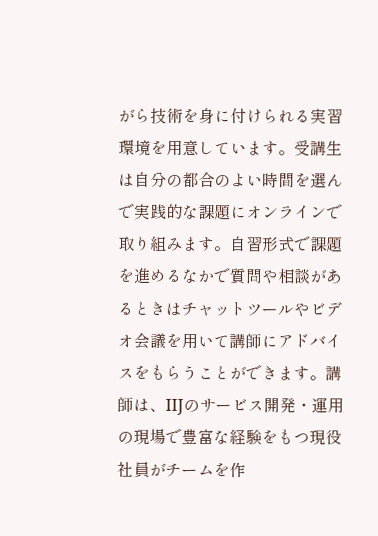がら技術を身に付けられる実習環境を用意しています。受講生は自分の都合のよい時間を選んで実践的な課題にオンラインで取り組みます。自習形式で課題を進めるなかで質問や相談があるときはチャットツールやビデオ会議を用いて講師にアドバイスをもらうことができます。講師は、IIJのサービス開発・運用の現場で豊富な経験をもつ現役社員がチームを作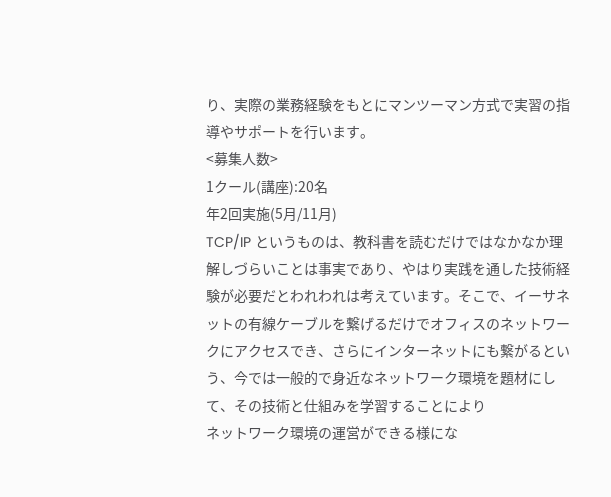り、実際の業務経験をもとにマンツーマン方式で実習の指導やサポートを行います。
<募集人数>
1クール(講座):20名
年2回実施(5月/11月)
TCP/IP というものは、教科書を読むだけではなかなか理解しづらいことは事実であり、やはり実践を通した技術経験が必要だとわれわれは考えています。そこで、イーサネットの有線ケーブルを繋げるだけでオフィスのネットワークにアクセスでき、さらにインターネットにも繋がるという、今では一般的で身近なネットワーク環境を題材にして、その技術と仕組みを学習することにより
ネットワーク環境の運営ができる様にな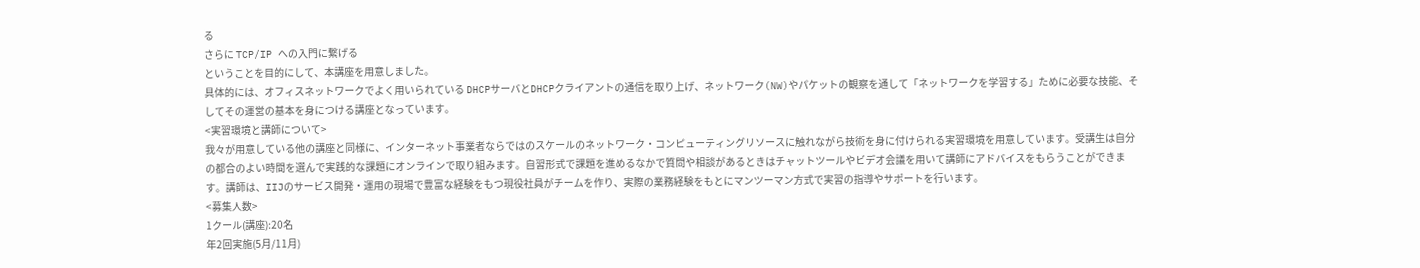る
さらに TCP/IP への入門に繋げる
ということを目的にして、本講座を用意しました。
具体的には、オフィスネットワークでよく用いられている DHCPサーバとDHCPクライアントの通信を取り上げ、ネットワーク(NW)やパケットの観察を通して「ネットワークを学習する」ために必要な技能、そしてその運営の基本を身につける講座となっています。
<実習環境と講師について>
我々が用意している他の講座と同様に、インターネット事業者ならではのスケールのネットワーク・コンピューティングリソースに触れながら技術を身に付けられる実習環境を用意しています。受講生は自分の都合のよい時間を選んで実践的な課題にオンラインで取り組みます。自習形式で課題を進めるなかで質問や相談があるときはチャットツールやビデオ会議を用いて講師にアドバイスをもらうことができます。講師は、IIJのサービス開発・運用の現場で豊富な経験をもつ現役社員がチームを作り、実際の業務経験をもとにマンツーマン方式で実習の指導やサポートを行います。
<募集人数>
1クール(講座):20名
年2回実施(5月/11月)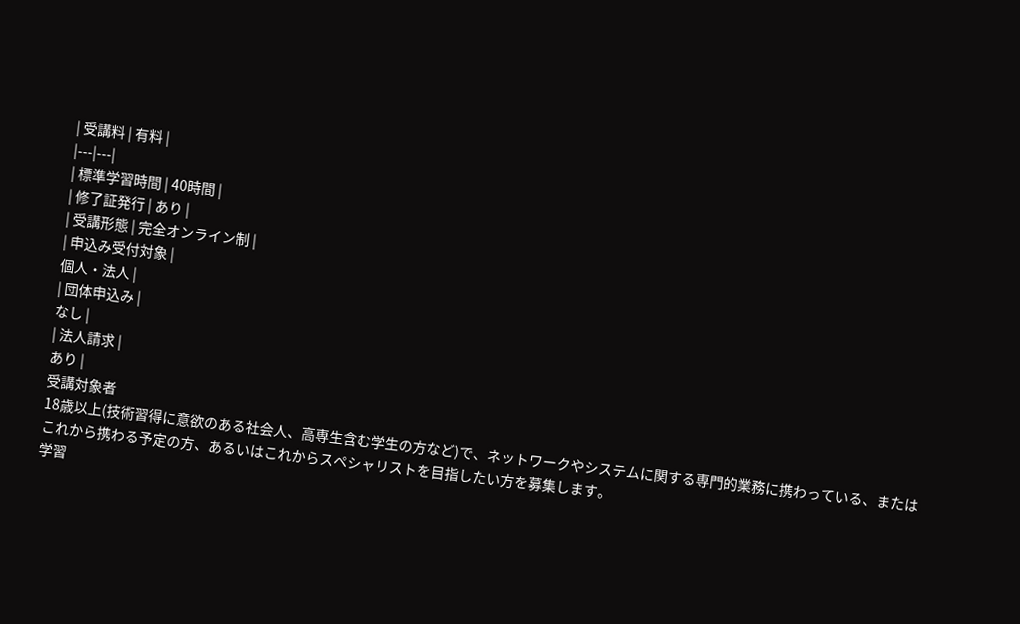| 受講料 | 有料 |
|---|---|
| 標準学習時間 | 40時間 |
| 修了証発行 | あり |
| 受講形態 | 完全オンライン制 |
| 申込み受付対象 |
個人・法人 |
| 団体申込み |
なし |
| 法人請求 |
あり |
受講対象者
18歳以上(技術習得に意欲のある社会人、高専生含む学生の方など)で、ネットワークやシステムに関する専門的業務に携わっている、またはこれから携わる予定の方、あるいはこれからスペシャリストを目指したい方を募集します。
学習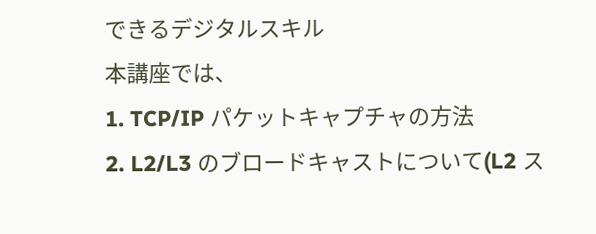できるデジタルスキル
本講座では、
1. TCP/IP パケットキャプチャの方法
2. L2/L3 のブロードキャストについて(L2 ス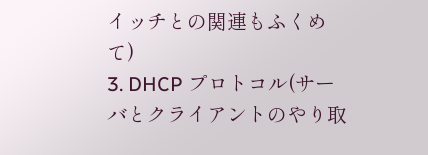イッチとの関連もふくめて)
3. DHCP プロトコル(サーバとクライアントのやり取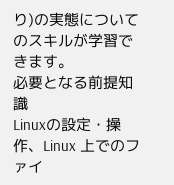り)の実態について
のスキルが学習できます。
必要となる前提知識
Linuxの設定・操作、Linux 上でのファイ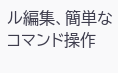ル編集、簡単なコマンド操作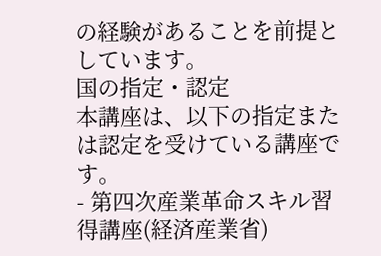の経験があることを前提としています。
国の指定・認定
本講座は、以下の指定または認定を受けている講座です。
- 第四次産業革命スキル習得講座(経済産業省)